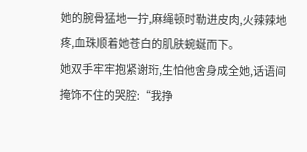她的腕骨猛地一拧,麻绳顿时勒进皮肉,火辣辣地疼,血珠顺着她苍白的肌肤蜿蜒而下。
她双手牢牢抱紧谢珩,生怕他舍身成全她,话语间掩饰不住的哭腔:“我挣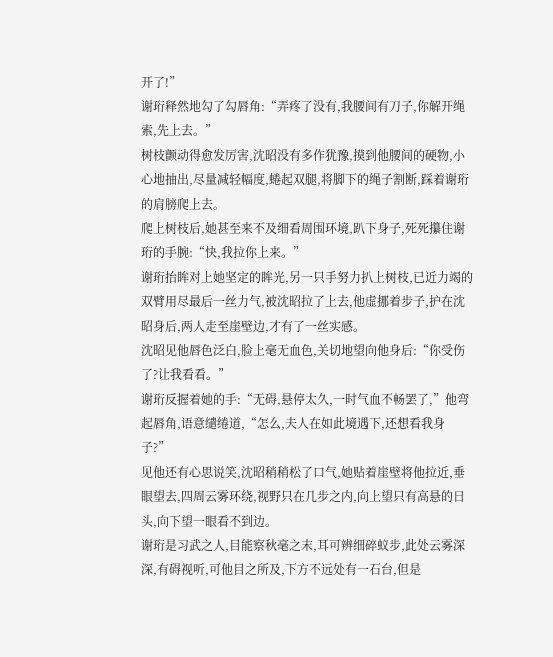开了!”
谢珩释然地勾了勾唇角:“弄疼了没有,我腰间有刀子,你解开绳索,先上去。”
树枝颤动得愈发厉害,沈昭没有多作犹豫,摸到他腰间的硬物,小心地抽出,尽量减轻幅度,蜷起双腿,将脚下的绳子割断,踩着谢珩的肩膀爬上去。
爬上树枝后,她甚至来不及细看周围环境,趴下身子,死死攥住谢珩的手腕:“快,我拉你上来。”
谢珩抬眸对上她坚定的眸光,另一只手努力扒上树枝,已近力竭的双臂用尽最后一丝力气,被沈昭拉了上去,他虚挪着步子,护在沈昭身后,两人走至崖壁边,才有了一丝实感。
沈昭见他唇色泛白,脸上毫无血色,关切地望向他身后:“你受伤了?让我看看。”
谢珩反握着她的手:“无碍,悬停太久,一时气血不畅罢了,”他弯起唇角,语意缱绻道,“怎么,夫人在如此境遇下,还想看我身子?”
见他还有心思说笑,沈昭稍稍松了口气,她贴着崖壁将他拉近,垂眼望去,四周云雾环绕,视野只在几步之内,向上望只有高悬的日头,向下望一眼看不到边。
谢珩是习武之人,目能察秋毫之末,耳可辨细碎蚁步,此处云雾深深,有碍视听,可他目之所及,下方不远处有一石台,但是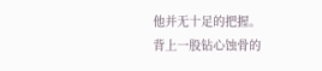他并无十足的把握。
背上一股钻心蚀骨的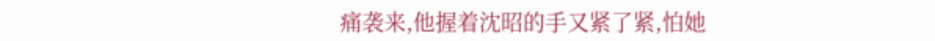痛袭来,他握着沈昭的手又紧了紧,怕她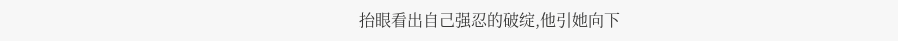抬眼看出自己强忍的破绽,他引她向下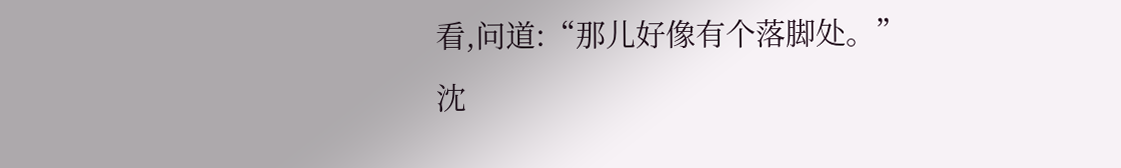看,问道:“那儿好像有个落脚处。”
沈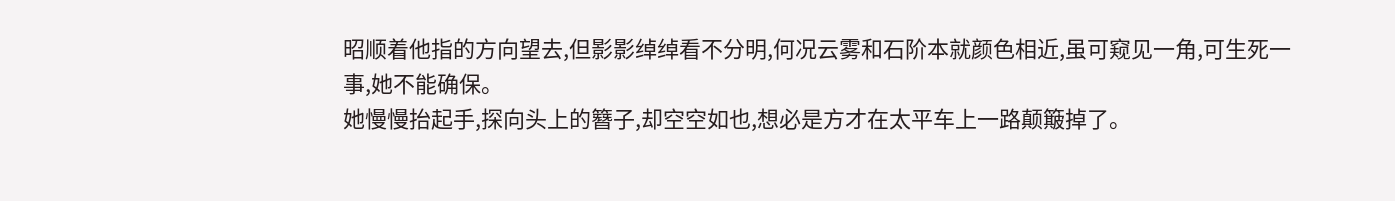昭顺着他指的方向望去,但影影绰绰看不分明,何况云雾和石阶本就颜色相近,虽可窥见一角,可生死一事,她不能确保。
她慢慢抬起手,探向头上的簪子,却空空如也,想必是方才在太平车上一路颠簸掉了。